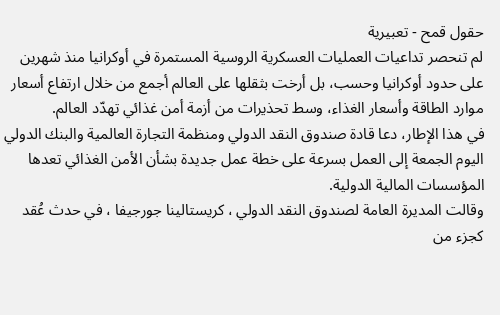حقول قمح - تعبيرية
لم تنحصر تداعيات العمليات العسكرية الروسية المستمرة في أوكرانيا منذ شهرين على حدود أوكرانيا وحسب، بل أرخت بثقلها على العالم أجمع من خلال ارتفاع أسعار موارد الطاقة وأسعار الغذاء، وسط تحذيرات من أزمة أمن غذائي تهدّد العالم.
في هذا الإطار، دعا قادة صندوق النقد الدولي ومنظمة التجارة العالمية والبنك الدولي اليوم الجمعة إلى العمل بسرعة على خطة عمل جديدة بشأن الأمن الغذائي تعدها المؤسسات المالية الدولية.
وقالت المديرة العامة لصندوق النقد الدولي ، كريستالينا جورجيفا ، في حدث عُقد كجزء من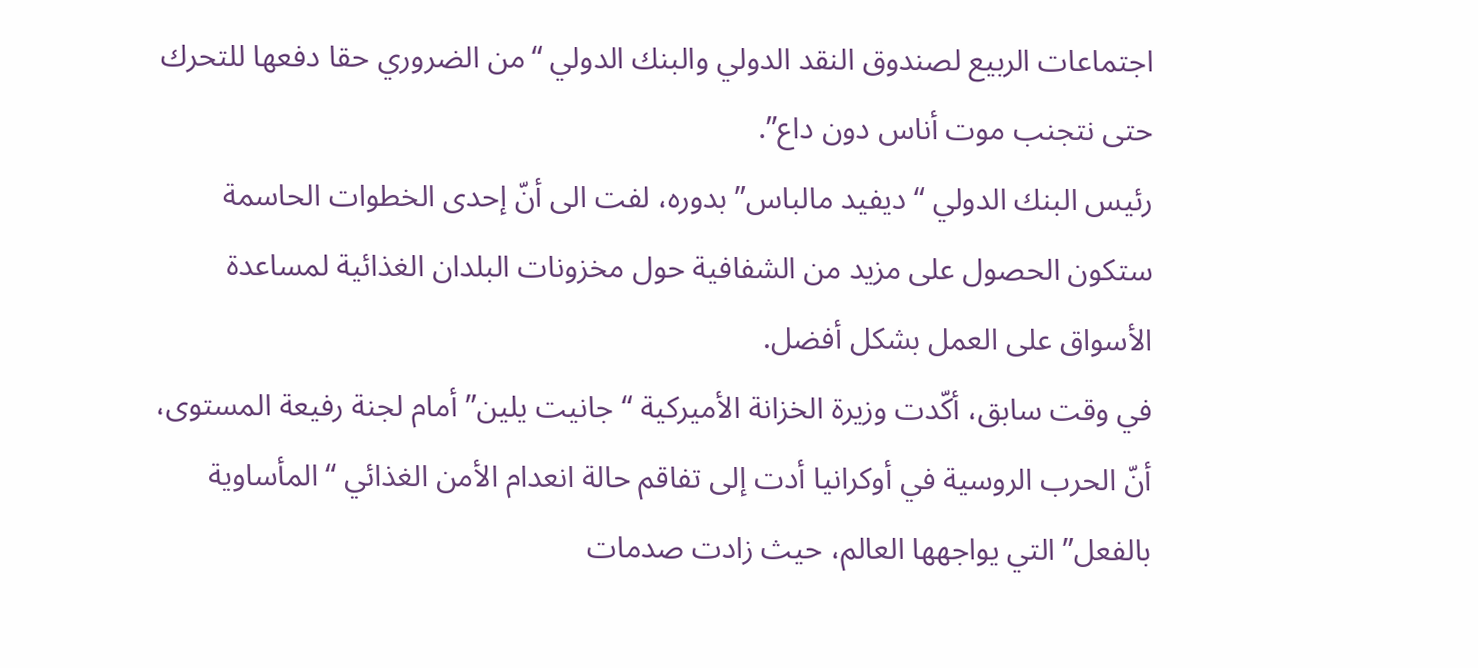اجتماعات الربيع لصندوق النقد الدولي والبنك الدولي “من الضروري حقا دفعها للتحرك حتى نتجنب موت أناس دون داع”.
رئيس البنك الدولي “ديفيد مالباس” بدوره، لفت الى أنّ إحدى الخطوات الحاسمة ستكون الحصول على مزيد من الشفافية حول مخزونات البلدان الغذائية لمساعدة الأسواق على العمل بشكل أفضل.
في وقت سابق، أكّدت وزيرة الخزانة الأميركية “جانيت يلين” أمام لجنة رفيعة المستوى، أنّ الحرب الروسية في أوكرانيا أدت إلى تفاقم حالة انعدام الأمن الغذائي “المأساوية بالفعل” التي يواجهها العالم، حيث زادت صدمات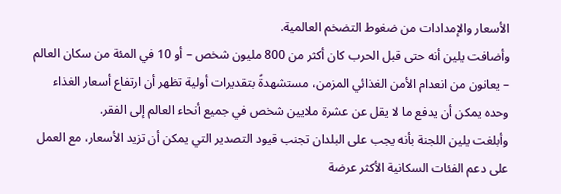الأسعار والإمدادات من ضغوط التضخم العالمية.
وأضافت يلين أنه حتى قبل الحرب كان أكثر من 800 مليون شخص – أو 10 في المئة من سكان العالم – يعانون من انعدام الأمن الغذائي المزمن، مستشهدةً بتقديرات أولية تظهر أن ارتفاع أسعار الغذاء وحده يمكن أن يدفع ما لا يقل عن عشرة ملايين شخص في جميع أنحاء العالم إلى الفقر.
وأبلغت يلين اللجنة بأنه يجب على البلدان تجنب قيود التصدير التي يمكن أن تزيد الأسعار، مع العمل على دعم الفئات السكانية الأكثر عرضة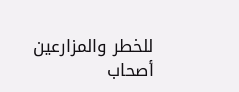للخطر والمزارعين أصحاب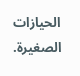الحيازات الصغيرة.